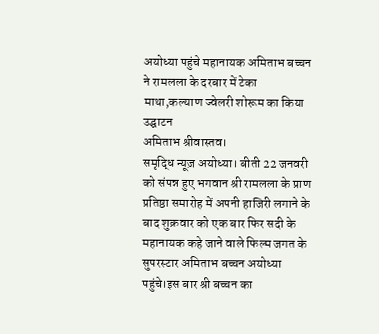अयोध्या पहुंचे महानायक अमिताभ बच्चन ने रामलला के दरबार में टेका माथा,कल्याण ज्वेलरी शोरूम का किया उद्घाटन
अमिताभ श्रीवास्तव।
समृद्धि न्यूज़ अयोध्या। बीती 22 जनवरी को संपन्न हुए भगवान श्री रामलला के प्राण प्रतिष्ठा समारोह में अपनी हाजिरी लगाने के बाद शुक्रवार को एक बार फिर सदी के महानायक कहे जाने वाले फिल्म जगत के सुपरस्टार अमिताभ बच्चन अयोध्या पहुंचे।इस बार श्री बच्चन का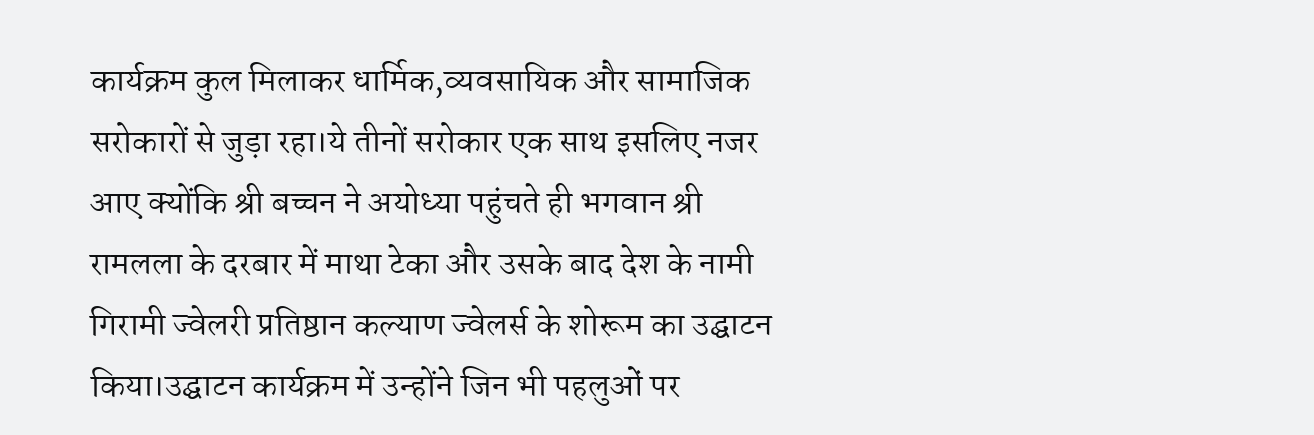कार्यक्रम कुल मिलाकर धार्मिक,व्यवसायिक और सामाजिक सरोकारों से जुड़ा रहा।ये तीनों सरोकार एक साथ इसलिए नजर आए क्योंकि श्री बच्चन ने अयोध्या पहुंचते ही भगवान श्री रामलला के दरबार में माथा टेका और उसके बाद देश के नामी गिरामी ज्वेलरी प्रतिष्ठान कल्याण ज्वेलर्स के शोरूम का उद्घाटन किया।उद्घाटन कार्यक्रम में उन्होंने जिन भी पहलुओं पर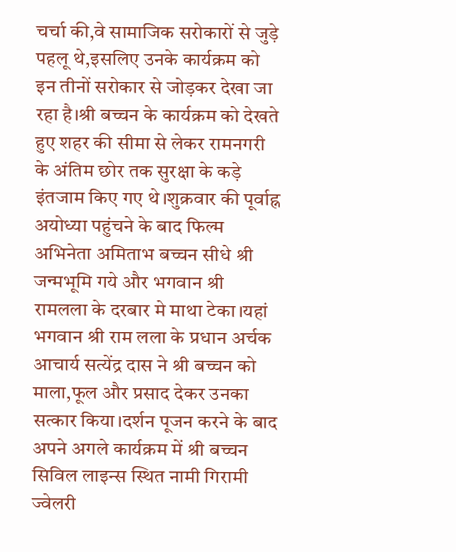चर्चा की,वे सामाजिक सरोकारों से जुड़े पहलू थे,इसलिए उनके कार्यक्रम को इन तीनों सरोकार से जोड़कर देखा जा रहा है।श्री बच्चन के कार्यक्रम को देखते हुए शहर की सीमा से लेकर रामनगरी के अंतिम छोर तक सुरक्षा के कड़े इंतजाम किए गए थे।शुक्रवार की पूर्वाह्न अयोध्या पहुंचने के बाद फिल्म अभिनेता अमिताभ बच्चन सीधे श्री जन्मभूमि गये और भगवान श्री रामलला के दरबार मे माथा टेका।यहां भगवान श्री राम लला के प्रधान अर्चक आचार्य सत्येंद्र दास ने श्री बच्चन को माला,फूल और प्रसाद देकर उनका सत्कार किया।दर्शन पूजन करने के बाद अपने अगले कार्यक्रम में श्री बच्चन सिविल लाइन्स स्थित नामी गिरामी ज्वेलरी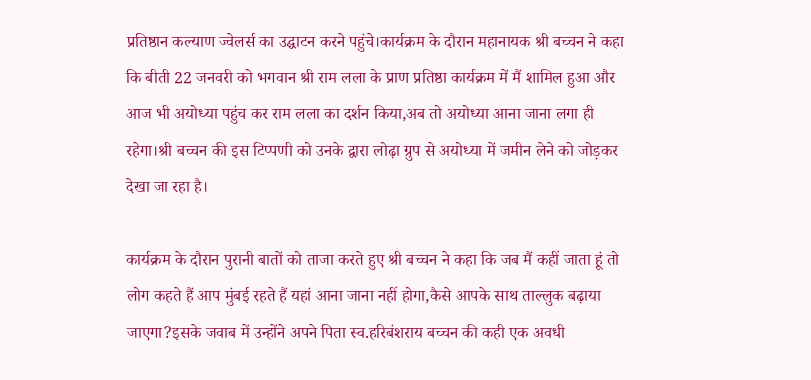प्रतिष्ठान कल्याण ज्वेलर्स का उद्घाटन करने पहुंचे।कार्यक्रम के दौरान महानायक श्री बच्चन ने कहा कि बीती 22 जनवरी को भगवान श्री राम लला के प्राण प्रतिष्ठा कार्यक्रम में मैं शामिल हुआ और आज भी अयोध्या पहुंच कर राम लला का दर्शन किया,अब तो अयोध्या आना जाना लगा ही रहेगा।श्री बच्चन की इस टिप्पणी को उनके द्वारा लोढ़ा ग्रुप से अयोध्या में जमीन लेने को जोड़कर देखा जा रहा है।

कार्यक्रम के दौरान पुरानी बातों को ताजा करते हुए श्री बच्चन ने कहा कि जब मैं कहीं जाता हूं तो लोग कहते हैं आप मुंबई रहते हैं यहां आना जाना नहीं होगा,कैसे आपके साथ ताल्लुक बढ़ाया जाएगा?इसके जवाब में उन्होंने अपने पिता स्व.हरिबंशराय बच्चन की कही एक अवधी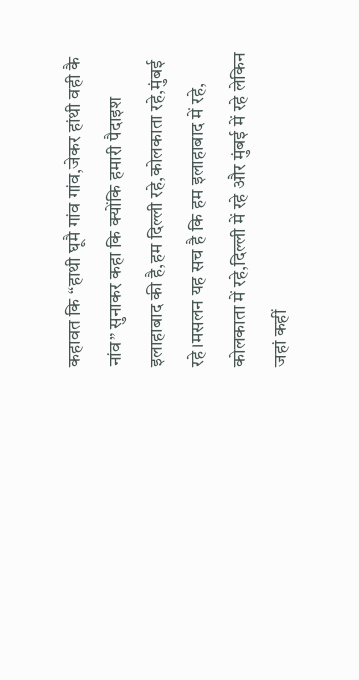कहावत कि “हाथी घूमै गांव गांव,जेकर हांथी वही कै नांव” सुनाकर कहा कि क्योंकि हमारी पैदाइश इलाहाबाद की है,हम दिल्ली रहे,कोलकाता रहे,मुंबई रहे।मसलन यह सच है कि हम इलाहाबाद में रहे, कोलकाता में रहे,दिल्ली में रहे और मुंबई में रहे लेकिन जहां कहीं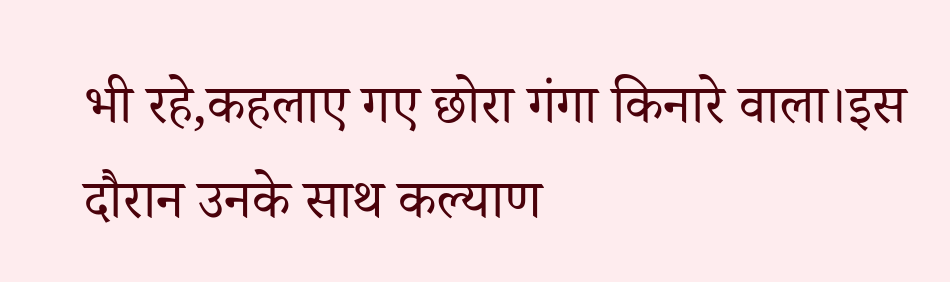भी रहे,कहलाए गए छोरा गंगा किनारे वाला।इस दौरान उनके साथ कल्याण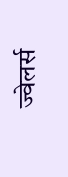ज्वेलर्स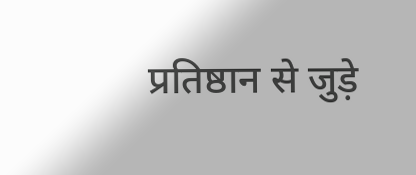प्रतिष्ठान से जुड़े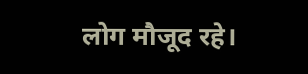लोग मौजूद रहे।